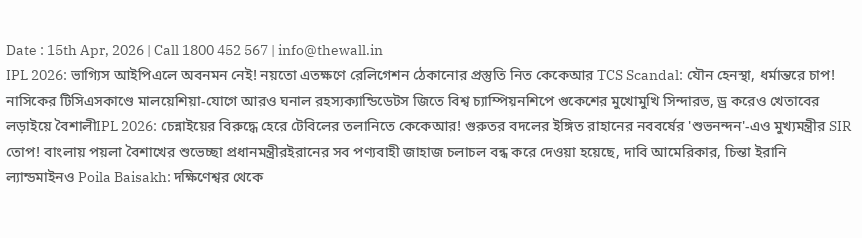Date : 15th Apr, 2026 | Call 1800 452 567 | info@thewall.in
IPL 2026: ভাগ্যিস আইপিএলে অবনমন নেই! নয়তো এতক্ষণে রেলিগেশন ঠেকানোর প্রস্তুতি নিত কেকেআর TCS Scandal: যৌন হেনস্থা, ধর্মান্তরে চাপ! নাসিকের টিসিএসকাণ্ডে মালয়েশিয়া-যোগে আরও ঘনাল রহস্যক্যান্ডিডেটস জিতে বিশ্ব চ্যাম্পিয়নশিপে গুকেশের মুখোমুখি সিন্দারভ, ড্র করেও খেতাবের লড়াইয়ে বৈশালীIPL 2026: চেন্নাইয়ের বিরুদ্ধে হেরে টেবিলের তলানিতে কেকেআর! গুরুতর বদলের ইঙ্গিত রাহানের নববর্ষের 'শুভনন্দন'-এও মুখ্যমন্ত্রীর SIR তোপ! বাংলায় পয়লা বৈশাখের শুভেচ্ছা প্রধানমন্ত্রীরইরানের সব পণ্যবাহী জাহাজ চলাচল বন্ধ করে‌ দেওয়া হয়েছে, দাবি আমেরিকার, চিন্তা ইরানি ল্যান্ডমাইনও Poila Baisakh: দক্ষিণেশ্বর থেকে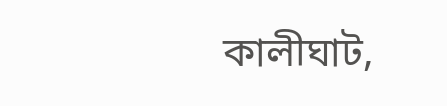কালীঘাট,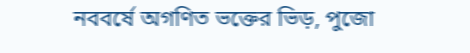নববর্ষে অগণিত ভক্তের ভিড়, পুজো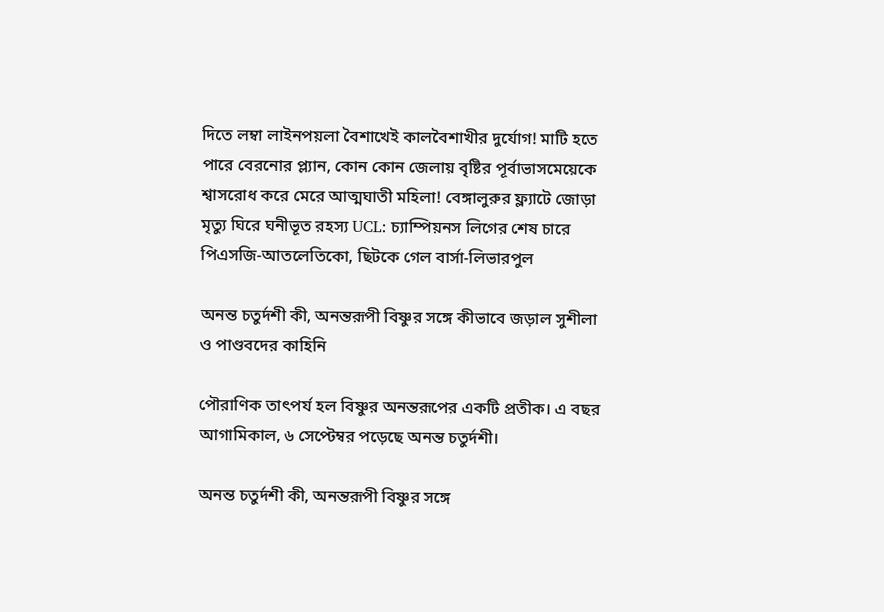দিতে লম্বা লাইনপয়লা বৈশাখেই কালবৈশাখীর দুর্যোগ! মাটি হতে পারে বেরনোর প্ল্যান, কোন কোন জেলায় বৃষ্টির পূর্বাভাসমেয়েকে শ্বাসরোধ করে মেরে আত্মঘাতী মহিলা! বেঙ্গালুরুর ফ্ল্যাটে জোড়া মৃত্যু ঘিরে ঘনীভূত রহস্য UCL: চ্যাম্পিয়নস লিগের শেষ চারে পিএসজি-আতলেতিকো, ছিটকে গেল বার্সা-লিভারপুল

অনন্ত চতুর্দশী কী, অনন্তরূপী বিষ্ণুর সঙ্গে কীভাবে জড়াল সুশীলা ও পাণ্ডবদের কাহিনি

পৌরাণিক তাৎপর্য হল বিষ্ণুর অনন্তরূপের একটি প্রতীক। এ বছর আগামিকাল, ৬ সেপ্টেম্বর পড়েছে অনন্ত চতুর্দশী।

অনন্ত চতুর্দশী কী, অনন্তরূপী বিষ্ণুর সঙ্গে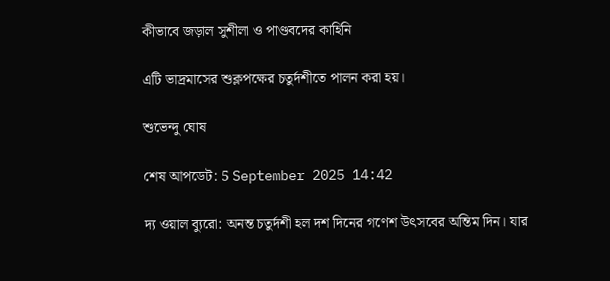কীভাবে জড়াল সুশীলা ও পাণ্ডবদের কাহিনি

এটি ভাদ্রমাসের শুক্লপক্ষের চতুর্দশীতে পালন করা হয়।

শুভেন্দু ঘোষ

শেষ আপডেট: 5 September 2025 14:42

দ্য ওয়াল ব্যুরো: অনন্ত চতুর্দশী হল দশ দিনের গণেশ উৎসবের অন্তিম দিন। যার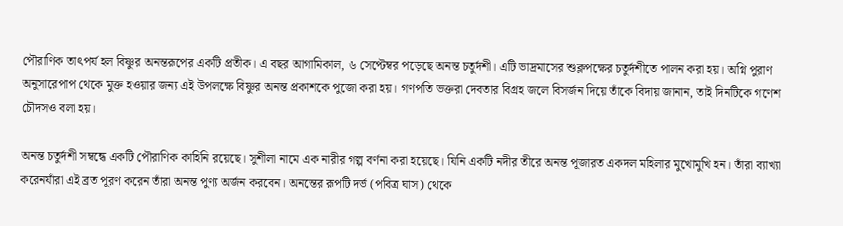পৌরাণিক তাৎপর্য হল বিষ্ণুর অনন্তরূপের একটি প্রতীক। এ বছর আগামিকাল, ৬ সেপ্টেম্বর পড়েছে অনন্ত চতুর্দশী। এটি ভাদ্রমাসের শুক্লপক্ষের চতুর্দশীতে পালন করা হয়। অগ্নি পুরাণ অনুসারেপাপ থেকে মুক্ত হওয়ার জন্য এই উপলক্ষে বিষ্ণুর অনন্ত প্রকাশকে পুজো করা হয়। গণপতি ভক্তরা দেবতার বিগ্রহ জলে বিসর্জন দিয়ে তাঁকে বিদায় জানান, তাই দিনটিকে গণেশ চৌদসও বলা হয়।

অনন্ত চতুর্দশী সম্বন্ধে একটি পৌরাণিক কাহিনি রয়েছে। সুশীলা নামে এক নারীর গল্প বর্ণনা করা হয়েছে। যিনি একটি নদীর তীরে অনন্ত পূজারত একদল মহিলার মুখোমুখি হন। তাঁরা ব্যাখ্যা করেনযাঁরা এই ব্রত পূরণ করেন তাঁরা অনন্ত পুণ্য অর্জন করবেন। অনন্তের রূপটি দর্ভ (পবিত্র ঘাস) থেকে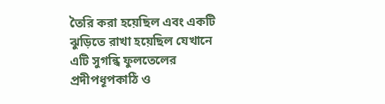তৈরি করা হয়েছিল এবং একটি ঝুড়িতে রাখা হয়েছিল যেখানে এটি সুগন্ধি ফুলতেলের প্রদীপধূপকাঠি ও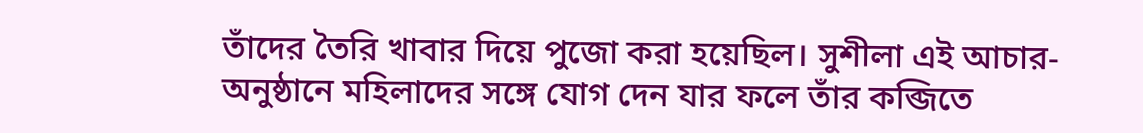তাঁদের তৈরি খাবার দিয়ে পুজো করা হয়েছিল। সুশীলা এই আচার-অনুষ্ঠানে মহিলাদের সঙ্গে যোগ দেন যার ফলে তাঁর কব্জিতে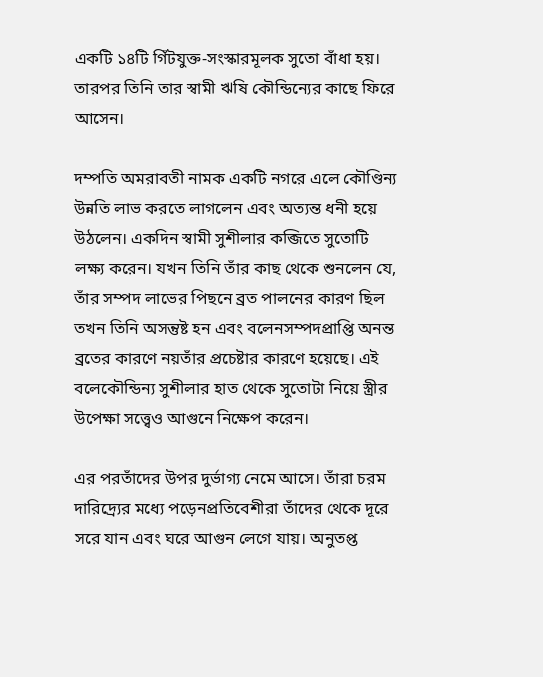একটি ১৪টি গিঁটযুক্ত-সংস্কারমূলক সুতো বাঁধা হয়। তারপর তিনি তার স্বামী ঋষি কৌন্ডিন্যের কাছে ফিরে আসেন।

দম্পতি অমরাবতী নামক একটি নগরে এলে কৌণ্ডিন্য উন্নতি লাভ করতে লাগলেন এবং অত্যন্ত ধনী হয়ে উঠলেন। একদিন স্বামী সুশীলার কব্জিতে সুতোটি লক্ষ্য করেন। যখন তিনি তাঁর কাছ থেকে শুনলেন যে, তাঁর সম্পদ লাভের পিছনে ব্রত পালনের কারণ ছিল তখন তিনি অসন্তুষ্ট হন এবং বলেনসম্পদপ্রাপ্তি অনন্ত ব্রতের কারণে নয়তাঁর প্রচেষ্টার কারণে হয়েছে। এই বলেকৌন্ডিন্য সুশীলার হাত থেকে সুতোটা নিয়ে স্ত্রীর উপেক্ষা সত্ত্বেও আগুনে নিক্ষেপ করেন।

এর পরতাঁদের উপর দুর্ভাগ্য নেমে আসে। তাঁরা চরম দারিদ্র্যের মধ্যে পড়েনপ্রতিবেশীরা তাঁদের থেকে দূরে সরে যান এবং ঘরে আগুন লেগে যায়। অনুতপ্ত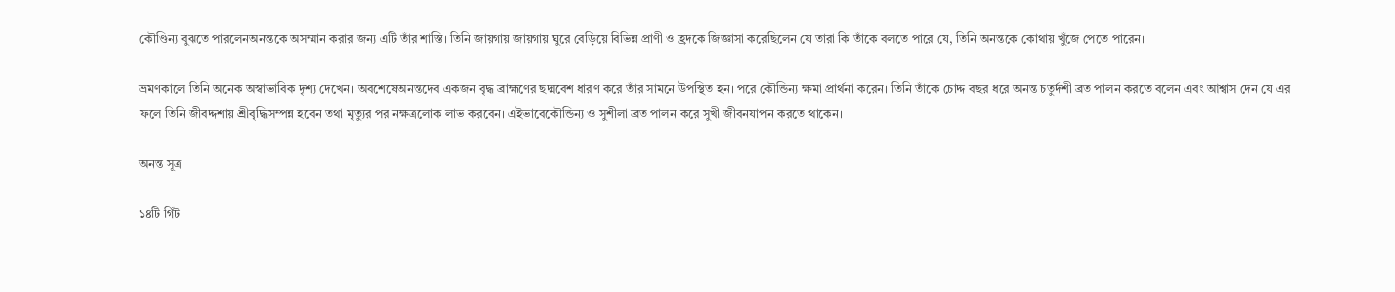কৌণ্ডিন্য বুঝতে পারলেনঅনন্তকে অসম্মান করার জন্য এটি তাঁর শাস্তি। তিনি জায়গায় জায়গায় ঘুরে বেড়িয়ে বিভিন্ন প্রাণী ও হ্রদকে জিজ্ঞাসা করেছিলেন যে তারা কি তাঁকে বলতে পারে যে, তিনি অনন্তকে কোথায় খুঁজে পেতে পারেন।

ভ্রমণকালে তিনি অনেক অস্বাভাবিক দৃশ্য দেখেন। অবশেষেঅনন্তদেব একজন বৃদ্ধ ব্রাহ্মণের ছদ্মবেশ ধারণ করে তাঁর সামনে উপস্থিত হন। পরে কৌন্ডিন্য ক্ষমা প্রার্থনা করেন। তিনি তাঁকে চোদ্দ বছর ধরে অনন্ত চতুর্দশী ব্রত পালন করতে বলেন এবং আশ্বাস দেন যে এর ফলে তিনি জীবদ্দশায় শ্রীবৃদ্ধিসম্পন্ন হবেন তথা মৃত্যুর পর নক্ষত্রলোক লাভ করবেন। এইভাবেকৌন্ডিন্য ও সুশীলা ব্রত পালন করে সুখী জীবনযাপন করতে থাকেন।

অনন্ত সূত্র

১৪টি গিঁট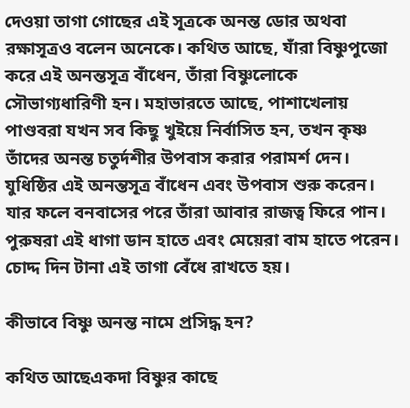দেওয়া তাগা গোছের এই সূত্রকে অনন্ত ডোর অথবা রক্ষাসূত্রও বলেন অনেকে। কথিত আছে, যাঁরা বিষ্ণুপুজো করে এই অনন্তসূত্র বাঁধেন, তাঁরা বিষ্ণুলোকে সৌভাগ্যধারিণী হন। মহাভারতে আছে, পাশাখেলায় পাণ্ডবরা যখন সব কিছু খুইয়ে নির্বাসিত হন, তখন কৃষ্ণ তাঁদের অনন্ত চতুর্দশীর উপবাস করার পরামর্শ দেন। যুধিষ্ঠির এই অনন্তসূত্র বাঁধেন এবং উপবাস শুরু করেন। যার ফলে বনবাসের পরে তাঁরা আবার রাজত্ব ফিরে পান। পুরুষরা এই ধাগা ডান হাতে এবং মেয়েরা বাম হাতে পরেন। চোদ্দ দিন টানা এই তাগা বেঁধে রাখতে হয়।

কীভাবে বিষ্ণু অনন্ত নামে প্রসিদ্ধ হন?

কথিত আছেএকদা বিষ্ণুর কাছে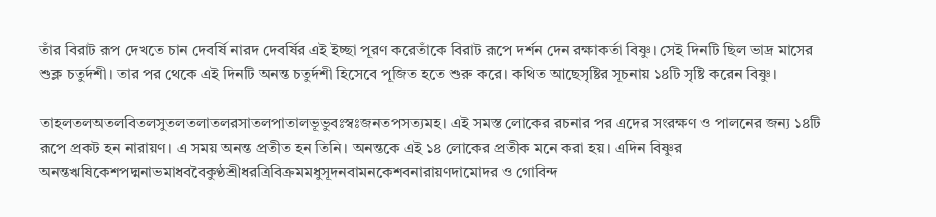তাঁর বিরাট রূপ দেখতে চান দেবর্ষি নারদ দেবর্ষির এই ইচ্ছা পূরণ করেতাঁকে বিরাট রূপে দর্শন দেন রক্ষাকর্তা বিষ্ণু। সেই দিনটি ছিল ভাদ্র মাসের শুক্ল চতুর্দশী। তার পর থেকে এই দিনটি অনন্ত চতুর্দশী হিসেবে পূজিত হতে শুরু করে। কথিত আছেসৃষ্টির সূচনায় ১৪টি সৃষ্টি করেন বিষ্ণু।

তাহলতলঅতলবিতলসুতলতলাতলরসাতলপাতালভূভুবঃস্বঃজনতপসত্যমহ। এই সমস্ত লোকের রচনার পর এদের সংরক্ষণ ও পালনের জন্য ১৪টি রূপে প্রকট হন নারায়ণ। এ সময় অনন্ত প্রতীত হন তিনি। অনন্তকে এই ১৪ লোকের প্রতীক মনে করা হয়। এদিন বিষ্ণুর অনন্তঋষিকেশপদ্মনাভমাধববৈকুণ্ঠশ্রীধরত্রিবিক্রমমধুসূদনবামনকেশবনারায়ণদামোদর ও গোবিন্দ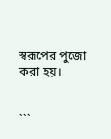স্বরূপের পুজো করা হয়।


```